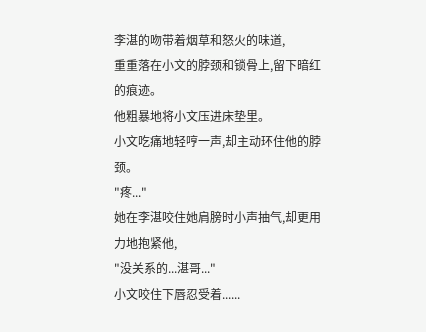李湛的吻带着烟草和怒火的味道,
重重落在小文的脖颈和锁骨上,留下暗红的痕迹。
他粗暴地将小文压进床垫里。
小文吃痛地轻哼一声,却主动环住他的脖颈。
"疼..."
她在李湛咬住她肩膀时小声抽气,却更用力地抱紧他,
"没关系的...湛哥..."
小文咬住下唇忍受着......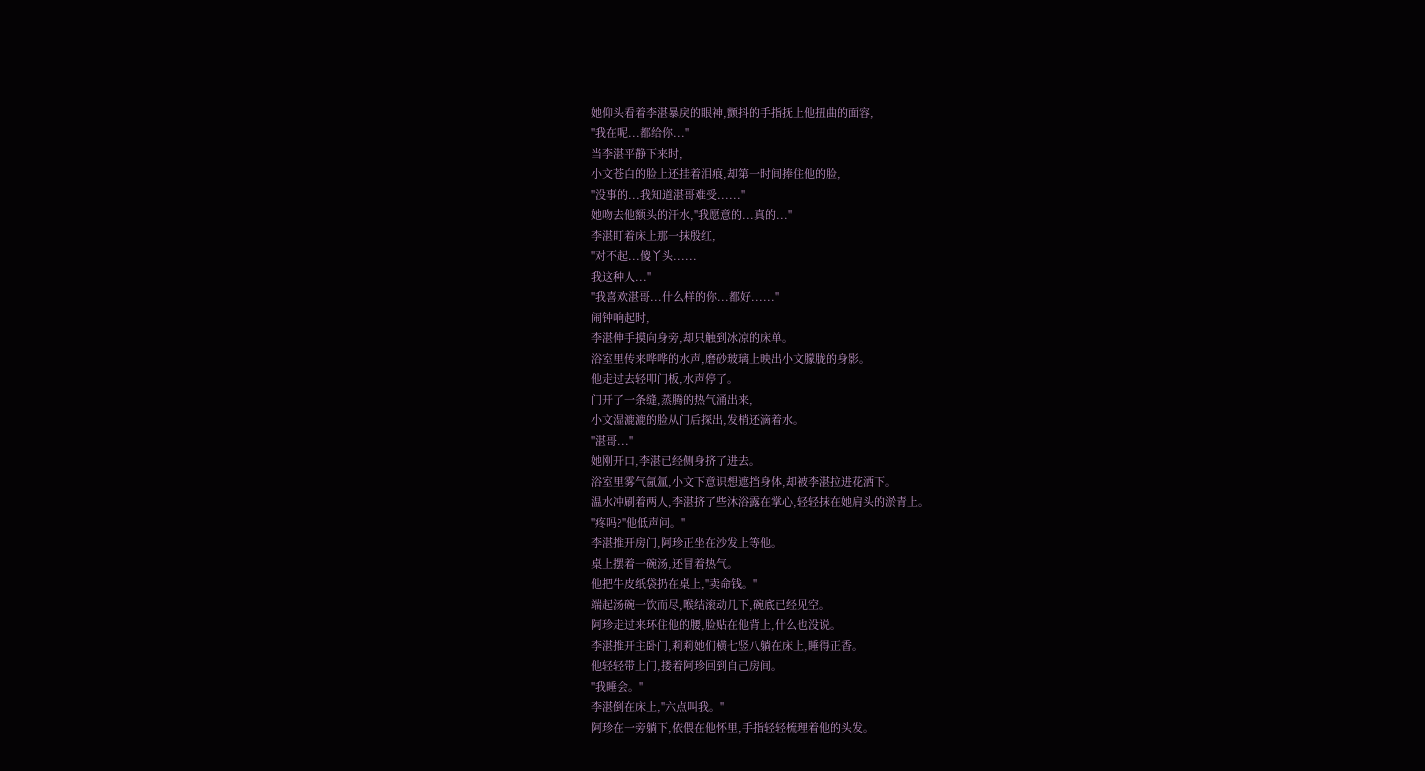她仰头看着李湛暴戾的眼神,颤抖的手指抚上他扭曲的面容,
"我在呢...都给你..."
当李湛平静下来时,
小文苍白的脸上还挂着泪痕,却第一时间捧住他的脸,
"没事的...我知道湛哥难受......"
她吻去他额头的汗水,"我愿意的...真的..."
李湛盯着床上那一抹殷红,
"对不起...傻丫头......
我这种人..."
"我喜欢湛哥...什么样的你...都好......"
闹钟响起时,
李湛伸手摸向身旁,却只触到冰凉的床单。
浴室里传来哗哗的水声,磨砂玻璃上映出小文朦胧的身影。
他走过去轻叩门板,水声停了。
门开了一条缝,蒸腾的热气涌出来,
小文湿漉漉的脸从门后探出,发梢还滴着水。
"湛哥..."
她刚开口,李湛已经侧身挤了进去。
浴室里雾气氤氲,小文下意识想遮挡身体,却被李湛拉进花洒下。
温水冲刷着两人,李湛挤了些沐浴露在掌心,轻轻抹在她肩头的淤青上。
"疼吗?"他低声问。"
李湛推开房门,阿珍正坐在沙发上等他。
桌上摆着一碗汤,还冒着热气。
他把牛皮纸袋扔在桌上,"卖命钱。"
端起汤碗一饮而尽,喉结滚动几下,碗底已经见空。
阿珍走过来环住他的腰,脸贴在他背上,什么也没说。
李湛推开主卧门,莉莉她们横七竖八躺在床上,睡得正香。
他轻轻带上门,搂着阿珍回到自己房间。
"我睡会。"
李湛倒在床上,"六点叫我。"
阿珍在一旁躺下,依偎在他怀里,手指轻轻梳理着他的头发。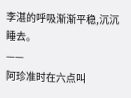李湛的呼吸渐渐平稳,沉沉睡去。
——
阿珍准时在六点叫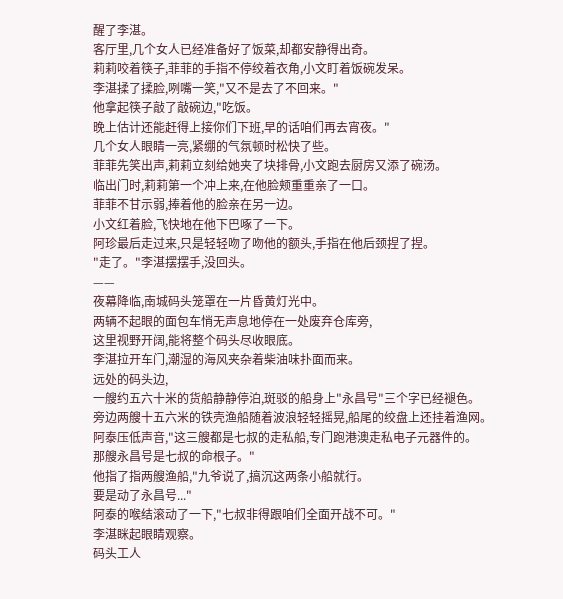醒了李湛。
客厅里,几个女人已经准备好了饭菜,却都安静得出奇。
莉莉咬着筷子,菲菲的手指不停绞着衣角,小文盯着饭碗发呆。
李湛揉了揉脸,咧嘴一笑,"又不是去了不回来。"
他拿起筷子敲了敲碗边,"吃饭。
晚上估计还能赶得上接你们下班,早的话咱们再去宵夜。"
几个女人眼睛一亮,紧绷的气氛顿时松快了些。
菲菲先笑出声,莉莉立刻给她夹了块排骨,小文跑去厨房又添了碗汤。
临出门时,莉莉第一个冲上来,在他脸颊重重亲了一口。
菲菲不甘示弱,捧着他的脸亲在另一边。
小文红着脸,飞快地在他下巴啄了一下。
阿珍最后走过来,只是轻轻吻了吻他的额头,手指在他后颈捏了捏。
"走了。"李湛摆摆手,没回头。
——
夜幕降临,南城码头笼罩在一片昏黄灯光中。
两辆不起眼的面包车悄无声息地停在一处废弃仓库旁,
这里视野开阔,能将整个码头尽收眼底。
李湛拉开车门,潮湿的海风夹杂着柴油味扑面而来。
远处的码头边,
一艘约五六十米的货船静静停泊,斑驳的船身上"永昌号"三个字已经褪色。
旁边两艘十五六米的铁壳渔船随着波浪轻轻摇晃,船尾的绞盘上还挂着渔网。
阿泰压低声音,"这三艘都是七叔的走私船,专门跑港澳走私电子元器件的。
那艘永昌号是七叔的命根子。"
他指了指两艘渔船,"九爷说了,搞沉这两条小船就行。
要是动了永昌号..."
阿泰的喉结滚动了一下,"七叔非得跟咱们全面开战不可。"
李湛眯起眼睛观察。
码头工人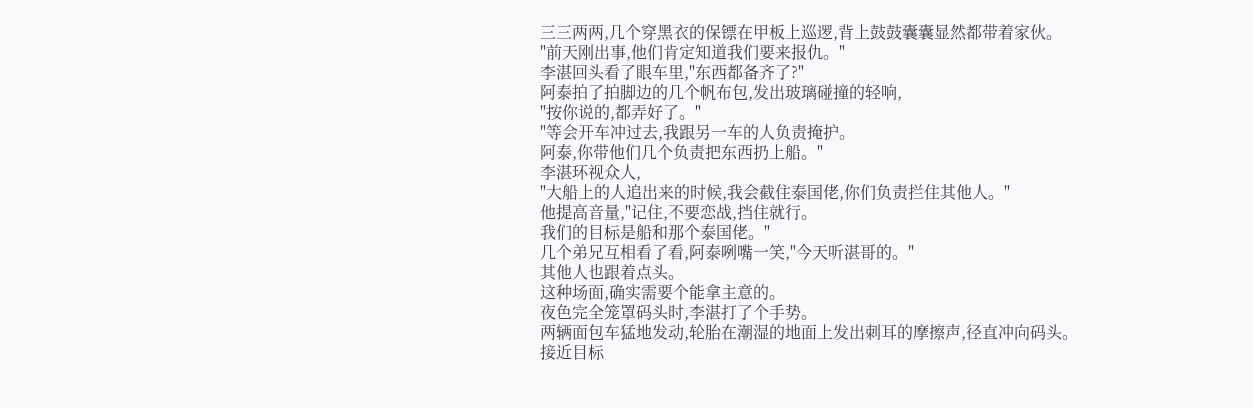三三两两,几个穿黑衣的保镖在甲板上巡逻,背上鼓鼓囊囊显然都带着家伙。
"前天刚出事,他们肯定知道我们要来报仇。"
李湛回头看了眼车里,"东西都备齐了?"
阿泰拍了拍脚边的几个帆布包,发出玻璃碰撞的轻响,
"按你说的,都弄好了。"
"等会开车冲过去,我跟另一车的人负责掩护。
阿泰,你带他们几个负责把东西扔上船。"
李湛环视众人,
"大船上的人追出来的时候,我会截住泰国佬,你们负责拦住其他人。"
他提高音量,"记住,不要恋战,挡住就行。
我们的目标是船和那个泰国佬。"
几个弟兄互相看了看,阿泰咧嘴一笑,"今天听湛哥的。"
其他人也跟着点头。
这种场面,确实需要个能拿主意的。
夜色完全笼罩码头时,李湛打了个手势。
两辆面包车猛地发动,轮胎在潮湿的地面上发出刺耳的摩擦声,径直冲向码头。
接近目标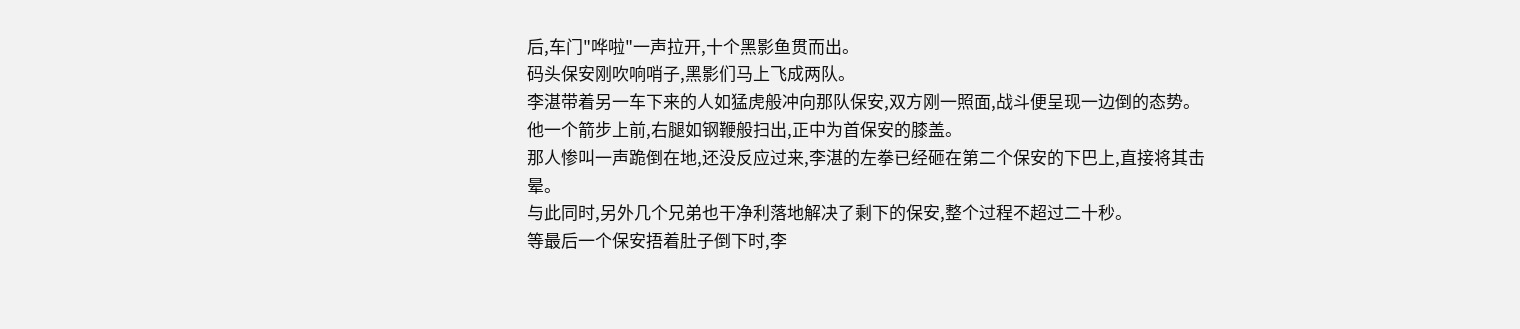后,车门"哗啦"一声拉开,十个黑影鱼贯而出。
码头保安刚吹响哨子,黑影们马上飞成两队。
李湛带着另一车下来的人如猛虎般冲向那队保安,双方刚一照面,战斗便呈现一边倒的态势。
他一个箭步上前,右腿如钢鞭般扫出,正中为首保安的膝盖。
那人惨叫一声跪倒在地,还没反应过来,李湛的左拳已经砸在第二个保安的下巴上,直接将其击晕。
与此同时,另外几个兄弟也干净利落地解决了剩下的保安,整个过程不超过二十秒。
等最后一个保安捂着肚子倒下时,李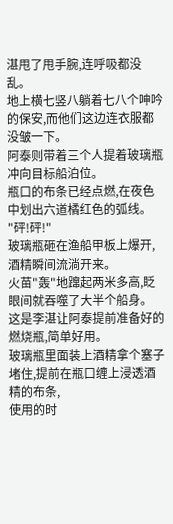湛甩了甩手腕,连呼吸都没乱。
地上横七竖八躺着七八个呻吟的保安,而他们这边连衣服都没皱一下。
阿泰则带着三个人提着玻璃瓶冲向目标船泊位。
瓶口的布条已经点燃,在夜色中划出六道橘红色的弧线。
"砰!砰!"
玻璃瓶砸在渔船甲板上爆开,酒精瞬间流淌开来。
火苗"轰"地蹿起两米多高,眨眼间就吞噬了大半个船身。
这是李湛让阿泰提前准备好的燃烧瓶,简单好用。
玻璃瓶里面装上酒精拿个塞子堵住,提前在瓶口缠上浸透酒精的布条,
使用的时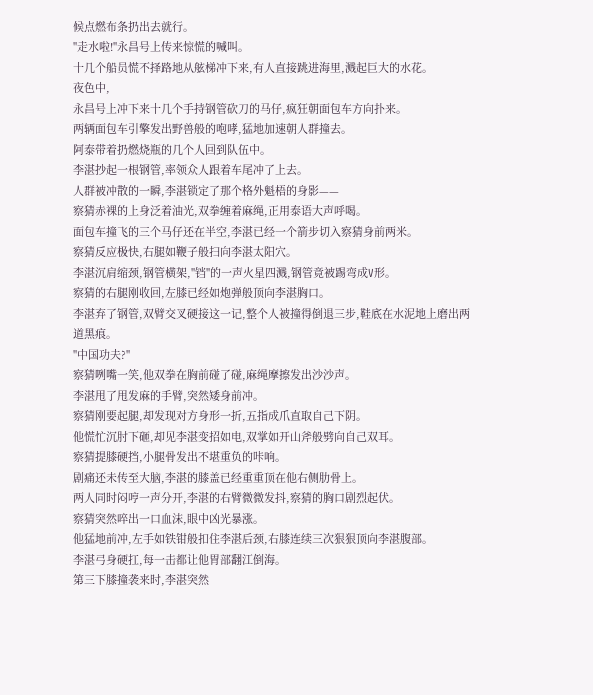候点燃布条扔出去就行。
"走水啦!"永昌号上传来惊慌的喊叫。
十几个船员慌不择路地从舷梯冲下来,有人直接跳进海里,溅起巨大的水花。
夜色中,
永昌号上冲下来十几个手持钢管砍刀的马仔,疯狂朝面包车方向扑来。
两辆面包车引擎发出野兽般的咆哮,猛地加速朝人群撞去。
阿泰带着扔燃烧瓶的几个人回到队伍中。
李湛抄起一根钢管,率领众人跟着车尾冲了上去。
人群被冲散的一瞬,李湛锁定了那个格外魁梧的身影——
察猜赤裸的上身泛着油光,双拳缠着麻绳,正用泰语大声呼喝。
面包车撞飞的三个马仔还在半空,李湛已经一个箭步切入察猜身前两米。
察猜反应极快,右腿如鞭子般扫向李湛太阳穴。
李湛沉肩缩颈,钢管横架,"铛"的一声火星四溅,钢管竟被踢弯成V形。
察猜的右腿刚收回,左膝已经如炮弹般顶向李湛胸口。
李湛弃了钢管,双臂交叉硬接这一记,整个人被撞得倒退三步,鞋底在水泥地上磨出两道黑痕。
"中国功夫?"
察猜咧嘴一笑,他双拳在胸前碰了碰,麻绳摩擦发出沙沙声。
李湛甩了甩发麻的手臂,突然矮身前冲。
察猜刚要起腿,却发现对方身形一折,五指成爪直取自己下阴。
他慌忙沉肘下砸,却见李湛变招如电,双掌如开山斧般劈向自己双耳。
察猜提膝硬挡,小腿骨发出不堪重负的咔响。
剧痛还未传至大脑,李湛的膝盖已经重重顶在他右侧肋骨上。
两人同时闷哼一声分开,李湛的右臂微微发抖,察猜的胸口剧烈起伏。
察猜突然啐出一口血沫,眼中凶光暴涨。
他猛地前冲,左手如铁钳般扣住李湛后颈,右膝连续三次狠狠顶向李湛腹部。
李湛弓身硬扛,每一击都让他胃部翻江倒海。
第三下膝撞袭来时,李湛突然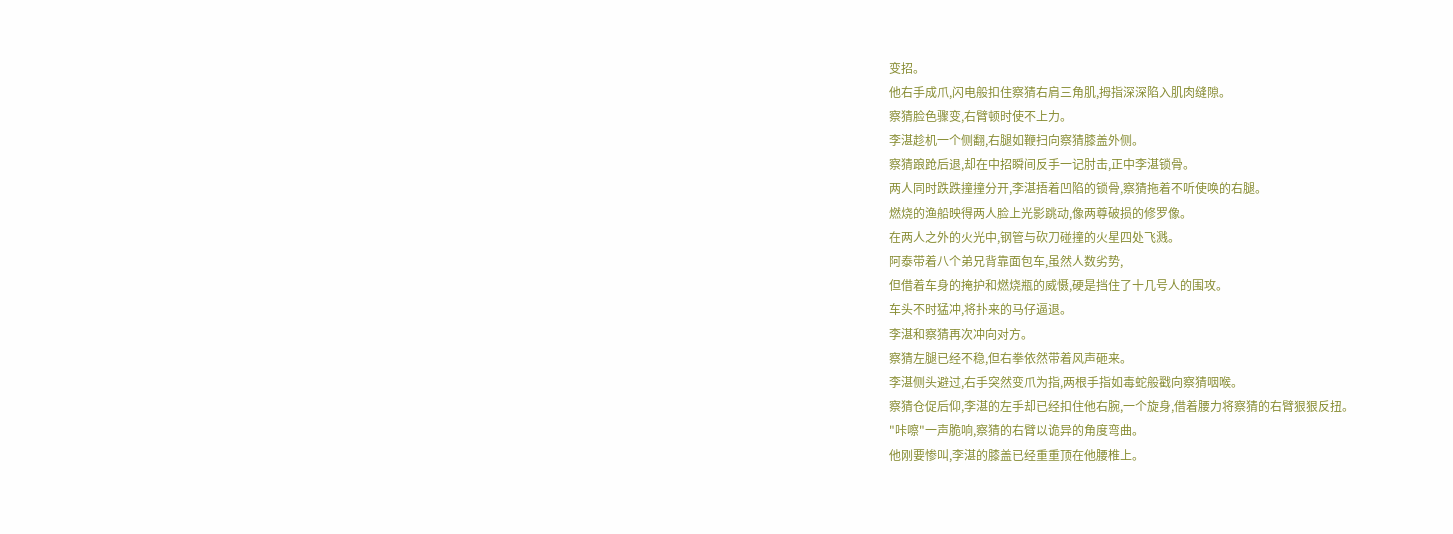变招。
他右手成爪,闪电般扣住察猜右肩三角肌,拇指深深陷入肌肉缝隙。
察猜脸色骤变,右臂顿时使不上力。
李湛趁机一个侧翻,右腿如鞭扫向察猜膝盖外侧。
察猜踉跄后退,却在中招瞬间反手一记肘击,正中李湛锁骨。
两人同时跌跌撞撞分开,李湛捂着凹陷的锁骨,察猜拖着不听使唤的右腿。
燃烧的渔船映得两人脸上光影跳动,像两尊破损的修罗像。
在两人之外的火光中,钢管与砍刀碰撞的火星四处飞溅。
阿泰带着八个弟兄背靠面包车,虽然人数劣势,
但借着车身的掩护和燃烧瓶的威慑,硬是挡住了十几号人的围攻。
车头不时猛冲,将扑来的马仔逼退。
李湛和察猜再次冲向对方。
察猜左腿已经不稳,但右拳依然带着风声砸来。
李湛侧头避过,右手突然变爪为指,两根手指如毒蛇般戳向察猜咽喉。
察猜仓促后仰,李湛的左手却已经扣住他右腕,一个旋身,借着腰力将察猜的右臂狠狠反扭。
"咔嚓"一声脆响,察猜的右臂以诡异的角度弯曲。
他刚要惨叫,李湛的膝盖已经重重顶在他腰椎上。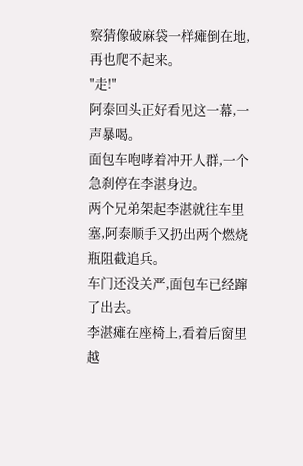察猜像破麻袋一样瘫倒在地,再也爬不起来。
"走!"
阿泰回头正好看见这一幕,一声暴喝。
面包车咆哮着冲开人群,一个急刹停在李湛身边。
两个兄弟架起李湛就往车里塞,阿泰顺手又扔出两个燃烧瓶阻截追兵。
车门还没关严,面包车已经蹿了出去。
李湛瘫在座椅上,看着后窗里越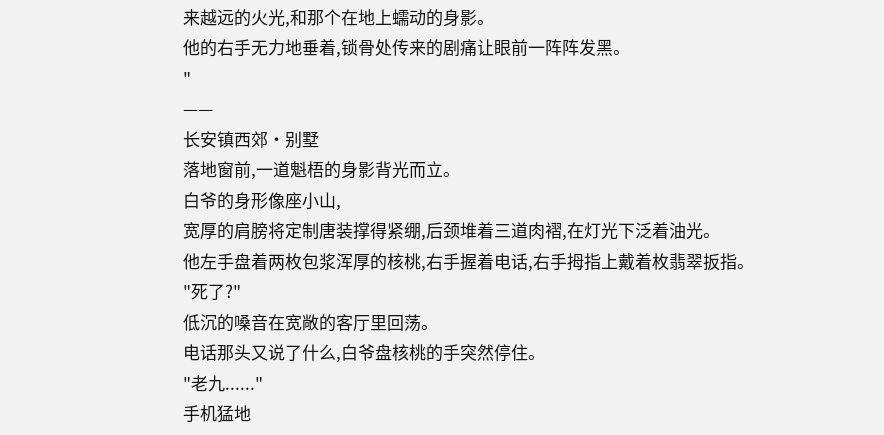来越远的火光,和那个在地上蠕动的身影。
他的右手无力地垂着,锁骨处传来的剧痛让眼前一阵阵发黑。
"
——
长安镇西郊·别墅
落地窗前,一道魁梧的身影背光而立。
白爷的身形像座小山,
宽厚的肩膀将定制唐装撑得紧绷,后颈堆着三道肉褶,在灯光下泛着油光。
他左手盘着两枚包浆浑厚的核桃,右手握着电话,右手拇指上戴着枚翡翠扳指。
"死了?"
低沉的嗓音在宽敞的客厅里回荡。
电话那头又说了什么,白爷盘核桃的手突然停住。
"老九......"
手机猛地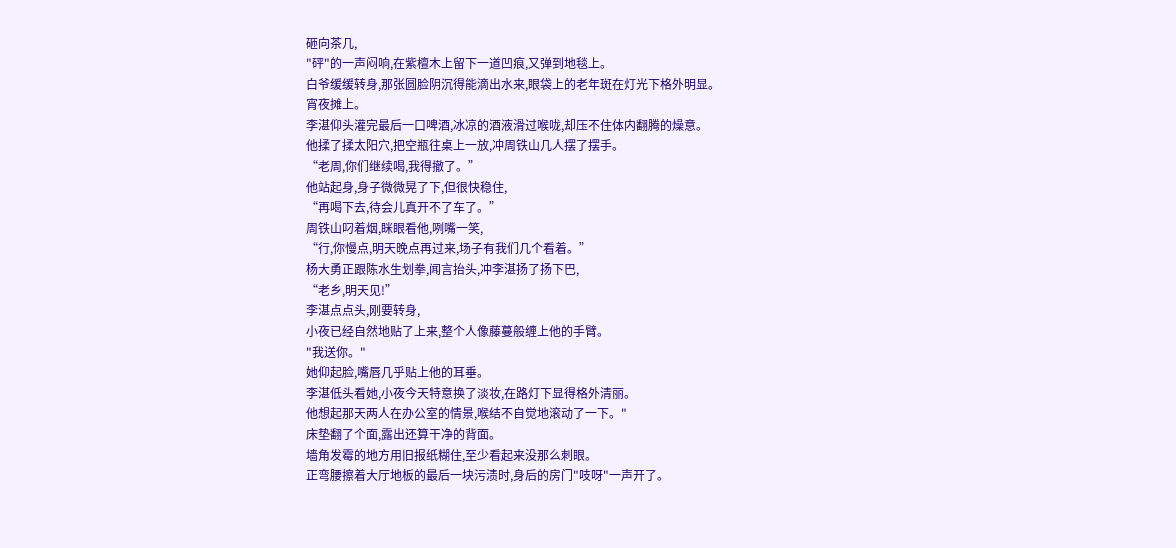砸向茶几,
"砰"的一声闷响,在紫檀木上留下一道凹痕,又弹到地毯上。
白爷缓缓转身,那张圆脸阴沉得能滴出水来,眼袋上的老年斑在灯光下格外明显。
宵夜摊上。
李湛仰头灌完最后一口啤酒,冰凉的酒液滑过喉咙,却压不住体内翻腾的燥意。
他揉了揉太阳穴,把空瓶往桌上一放,冲周铁山几人摆了摆手。
“老周,你们继续喝,我得撤了。”
他站起身,身子微微晃了下,但很快稳住,
“再喝下去,待会儿真开不了车了。”
周铁山叼着烟,眯眼看他,咧嘴一笑,
“行,你慢点,明天晚点再过来,场子有我们几个看着。”
杨大勇正跟陈水生划拳,闻言抬头,冲李湛扬了扬下巴,
“老乡,明天见!”
李湛点点头,刚要转身,
小夜已经自然地贴了上来,整个人像藤蔓般缠上他的手臂。
"我送你。"
她仰起脸,嘴唇几乎贴上他的耳垂。
李湛低头看她,小夜今天特意换了淡妆,在路灯下显得格外清丽。
他想起那天两人在办公室的情景,喉结不自觉地滚动了一下。"
床垫翻了个面,露出还算干净的背面。
墙角发霉的地方用旧报纸糊住,至少看起来没那么刺眼。
正弯腰擦着大厅地板的最后一块污渍时,身后的房门"吱呀"一声开了。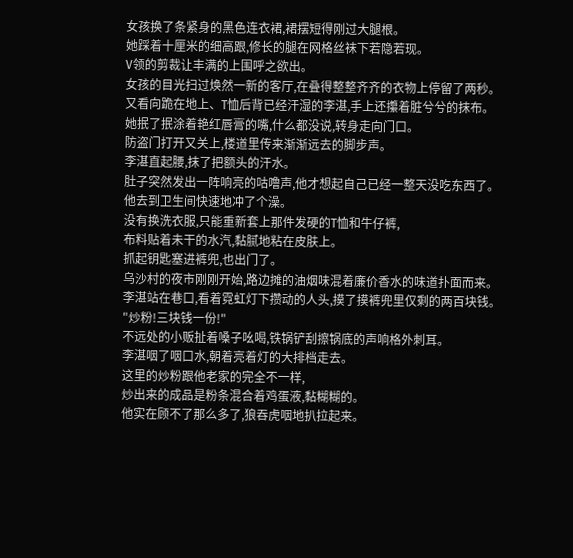女孩换了条紧身的黑色连衣裙,裙摆短得刚过大腿根。
她踩着十厘米的细高跟,修长的腿在网格丝袜下若隐若现。
V领的剪裁让丰满的上围呼之欲出。
女孩的目光扫过焕然一新的客厅,在叠得整整齐齐的衣物上停留了两秒。
又看向跪在地上、T恤后背已经汗湿的李湛,手上还攥着脏兮兮的抹布。
她抿了抿涂着艳红唇膏的嘴,什么都没说,转身走向门口。
防盗门打开又关上,楼道里传来渐渐远去的脚步声。
李湛直起腰,抹了把额头的汗水。
肚子突然发出一阵响亮的咕噜声,他才想起自己已经一整天没吃东西了。
他去到卫生间快速地冲了个澡。
没有换洗衣服,只能重新套上那件发硬的T恤和牛仔裤,
布料贴着未干的水汽,黏腻地粘在皮肤上。
抓起钥匙塞进裤兜,也出门了。
乌沙村的夜市刚刚开始,路边摊的油烟味混着廉价香水的味道扑面而来。
李湛站在巷口,看着霓虹灯下攒动的人头,摸了摸裤兜里仅剩的两百块钱。
"炒粉!三块钱一份!"
不远处的小贩扯着嗓子吆喝,铁锅铲刮擦锅底的声响格外刺耳。
李湛咽了咽口水,朝着亮着灯的大排档走去。
这里的炒粉跟他老家的完全不一样,
炒出来的成品是粉条混合着鸡蛋液,黏糊糊的。
他实在顾不了那么多了,狼吞虎咽地扒拉起来。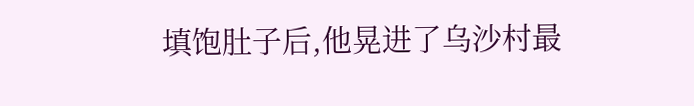填饱肚子后,他晃进了乌沙村最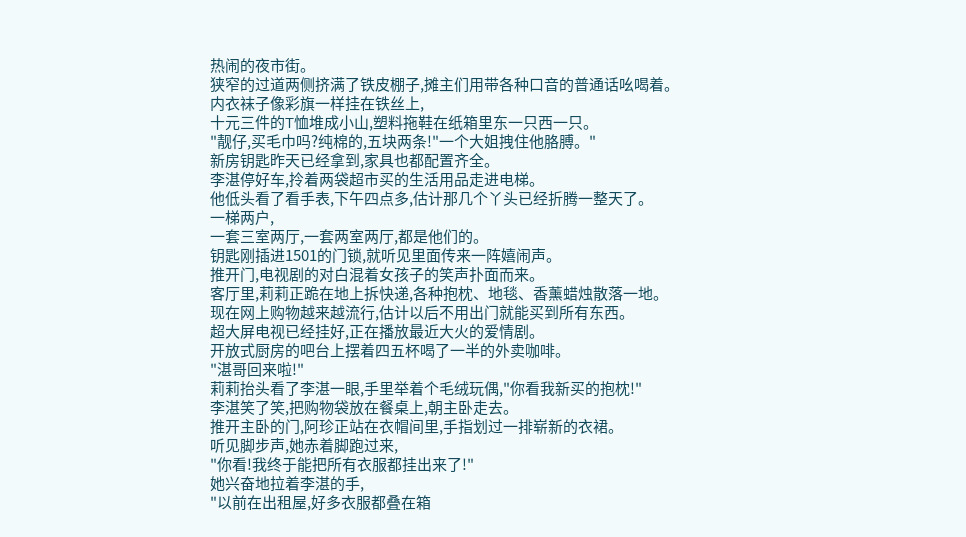热闹的夜市街。
狭窄的过道两侧挤满了铁皮棚子,摊主们用带各种口音的普通话吆喝着。
内衣袜子像彩旗一样挂在铁丝上,
十元三件的T恤堆成小山,塑料拖鞋在纸箱里东一只西一只。
"靓仔,买毛巾吗?纯棉的,五块两条!"一个大姐拽住他胳膊。"
新房钥匙昨天已经拿到,家具也都配置齐全。
李湛停好车,拎着两袋超市买的生活用品走进电梯。
他低头看了看手表,下午四点多,估计那几个丫头已经折腾一整天了。
一梯两户,
一套三室两厅,一套两室两厅,都是他们的。
钥匙刚插进1501的门锁,就听见里面传来一阵嬉闹声。
推开门,电视剧的对白混着女孩子的笑声扑面而来。
客厅里,莉莉正跪在地上拆快递,各种抱枕、地毯、香薰蜡烛散落一地。
现在网上购物越来越流行,估计以后不用出门就能买到所有东西。
超大屏电视已经挂好,正在播放最近大火的爱情剧。
开放式厨房的吧台上摆着四五杯喝了一半的外卖咖啡。
"湛哥回来啦!"
莉莉抬头看了李湛一眼,手里举着个毛绒玩偶,"你看我新买的抱枕!"
李湛笑了笑,把购物袋放在餐桌上,朝主卧走去。
推开主卧的门,阿珍正站在衣帽间里,手指划过一排崭新的衣裙。
听见脚步声,她赤着脚跑过来,
"你看!我终于能把所有衣服都挂出来了!"
她兴奋地拉着李湛的手,
"以前在出租屋,好多衣服都叠在箱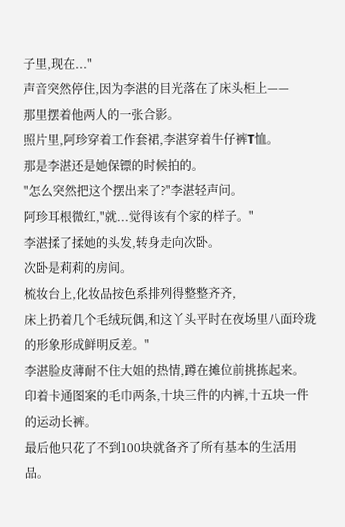子里,现在..."
声音突然停住,因为李湛的目光落在了床头柜上——
那里摆着他两人的一张合影。
照片里,阿珍穿着工作套裙,李湛穿着牛仔裤T恤。
那是李湛还是她保镖的时候拍的。
"怎么突然把这个摆出来了?"李湛轻声问。
阿珍耳根微红,"就...觉得该有个家的样子。"
李湛揉了揉她的头发,转身走向次卧。
次卧是莉莉的房间。
梳妆台上,化妆品按色系排列得整整齐齐,
床上扔着几个毛绒玩偶,和这丫头平时在夜场里八面玲珑的形象形成鲜明反差。"
李湛脸皮薄耐不住大姐的热情,蹲在摊位前挑拣起来。
印着卡通图案的毛巾两条,十块三件的内裤,十五块一件的运动长裤。
最后他只花了不到100块就备齐了所有基本的生活用品。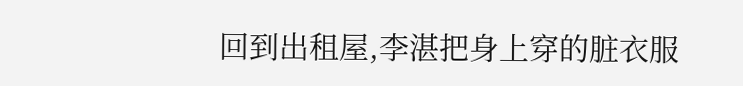回到出租屋,李湛把身上穿的脏衣服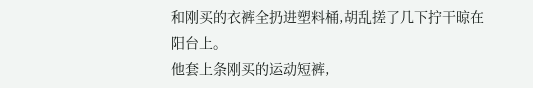和刚买的衣裤全扔进塑料桶,胡乱搓了几下拧干晾在阳台上。
他套上条刚买的运动短裤,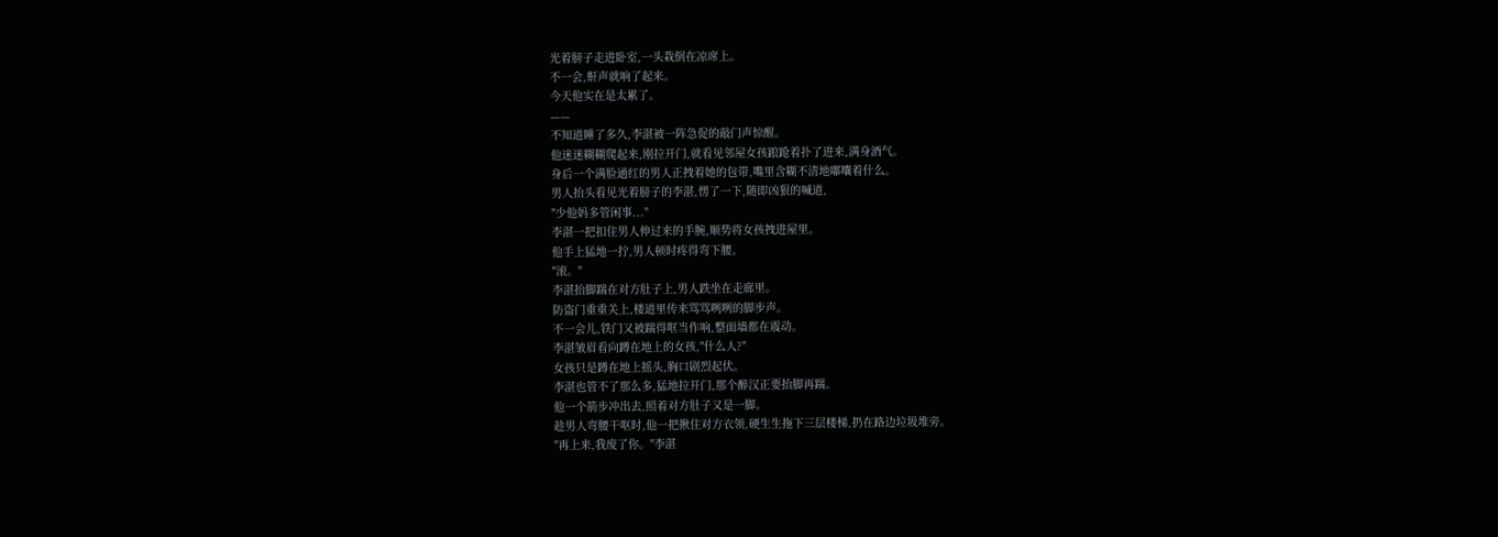光着膀子走进卧室,一头栽倒在凉席上。
不一会,鼾声就响了起来。
今天他实在是太累了。
——
不知道睡了多久,李湛被一阵急促的敲门声惊醒。
他迷迷糊糊爬起来,刚拉开门,就看见邻屋女孩踉跄着扑了进来,满身酒气。
身后一个满脸通红的男人正拽着她的包带,嘴里含糊不清地嘟囔着什么。
男人抬头看见光着膀子的李湛,愣了一下,随即凶狠的喊道,
"少他妈多管闲事..."
李湛一把扣住男人伸过来的手腕,顺势将女孩拽进屋里。
他手上猛地一拧,男人顿时疼得弯下腰。
"滚。"
李湛抬脚踹在对方肚子上,男人跌坐在走廊里。
防盗门重重关上,楼道里传来骂骂咧咧的脚步声。
不一会儿,铁门又被踹得哐当作响,整面墙都在震动。
李湛皱眉看向蹲在地上的女孩,"什么人?"
女孩只是蹲在地上摇头,胸口剧烈起伏。
李湛也管不了那么多,猛地拉开门,那个醉汉正要抬脚再踹。
他一个箭步冲出去,照着对方肚子又是一脚。
趁男人弯腰干呕时,他一把揪住对方衣领,硬生生拖下三层楼梯,扔在路边垃圾堆旁。
"再上来,我废了你。"李湛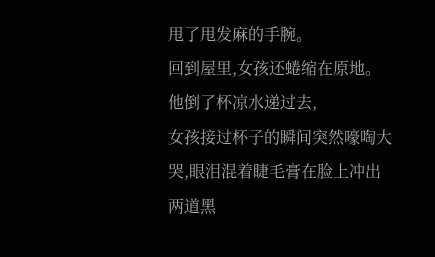甩了甩发麻的手腕。
回到屋里,女孩还蜷缩在原地。
他倒了杯凉水递过去,
女孩接过杯子的瞬间突然嚎啕大哭,眼泪混着睫毛膏在脸上冲出两道黑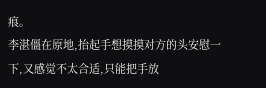痕。
李湛僵在原地,抬起手想摸摸对方的头安慰一下,又感觉不太合适,只能把手放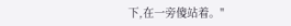下,在一旁傻站着。"